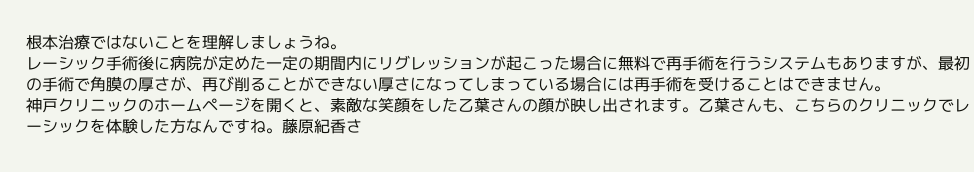根本治療ではないことを理解しましょうね。
レーシック手術後に病院が定めた一定の期間内にリグレッションが起こった場合に無料で再手術を行うシステムもありますが、最初の手術で角膜の厚さが、再び削ることができない厚さになってしまっている場合には再手術を受けることはできません。
神戸クリニックのホームページを開くと、素敵な笑顔をした乙葉さんの顔が映し出されます。乙葉さんも、こちらのクリニックでレーシックを体験した方なんですね。藤原紀香さ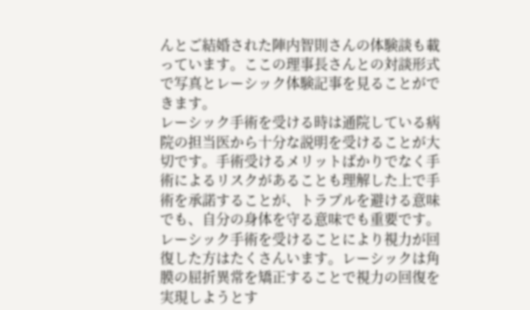んとご結婚された陣内智則さんの体験談も載っています。ここの理事長さんとの対談形式で写真とレーシック体験記事を見ることができます。
レーシック手術を受ける時は通院している病院の担当医から十分な説明を受けることが大切です。手術受けるメリットばかりでなく手術によるリスクがあることも理解した上で手術を承諾することが、トラブルを避ける意味でも、自分の身体を守る意味でも重要です。
レーシック手術を受けることにより視力が回復した方はたくさんいます。レーシックは角膜の屈折異常を矯正することで視力の回復を実現しようとす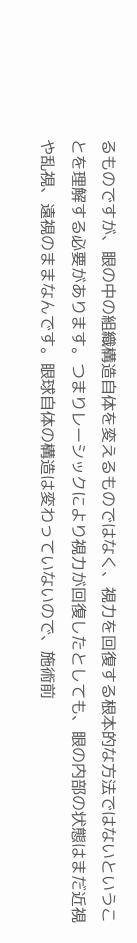るものですが、眼の中の組織構造自体を変えるものではなく、視力を回復する根本的な方法ではないということを理解する必要があります。つまりレーシックにより視力が回復したとしても、眼の内部の状態はまだ近視や乱視、遠視のままなんです。眼球自体の構造は変わっていないので、施術前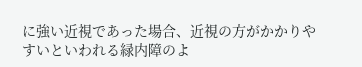に強い近視であった場合、近視の方がかかりやすいといわれる緑内障のよ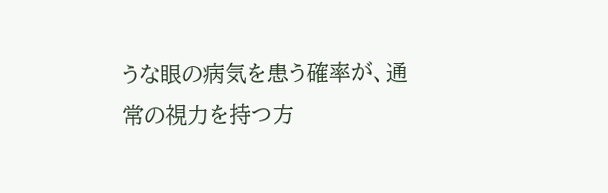うな眼の病気を患う確率が、通常の視力を持つ方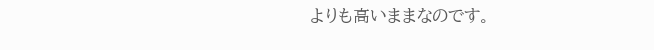よりも高いままなのです。